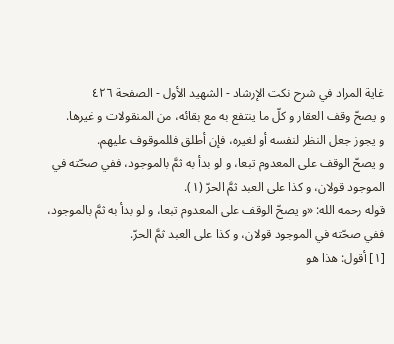غاية المراد في شرح نكت الإرشاد - الشهيد الأول - الصفحة ٤٢٦
و يصحّ وقف العقار و كلّ ما ينتفع به مع بقائه، من المنقولات و غيرها.
و يجوز جعل النظر لنفسه أو لغيره، فإن أطلق فللموقوف عليهم.
و يصحّ الوقف على المعدوم تبعا، و لو بدأ به ثمَّ بالموجود، ففي صحّته في الموجود قولان، و كذا على العبد ثمَّ الحرّ (١).
قوله رحمه الله: «و يصحّ الوقف على المعدوم تبعا، و لو بدأ به ثمَّ بالموجود، ففي صحّته في الموجود قولان، و كذا على العبد ثمَّ الحرّ.
[١] أقول: هذا هو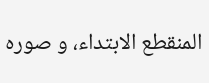المنقطع الابتداء، و صوره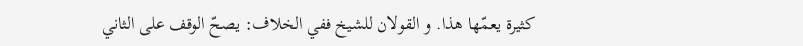كثيرة يعمّها هذا. و القولان للشيخ ففي الخلاف: يصحّ الوقف على الثاني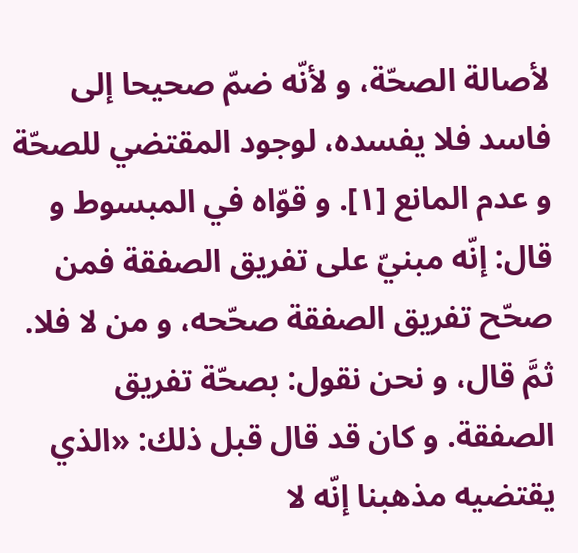لأصالة الصحّة، و لأنّه ضمّ صحيحا إلى فاسد فلا يفسده، لوجود المقتضي للصحّة و عدم المانع [١]. و قوّاه في المبسوط و قال: إنّه مبنيّ على تفريق الصفقة فمن صحّح تفريق الصفقة صحّحه، و من لا فلا. ثمَّ قال، و نحن نقول: بصحّة تفريق الصفقة. و كان قد قال قبل ذلك: «الذي يقتضيه مذهبنا إنّه لا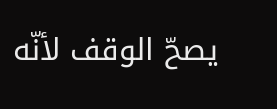يصحّ الوقف لأنّه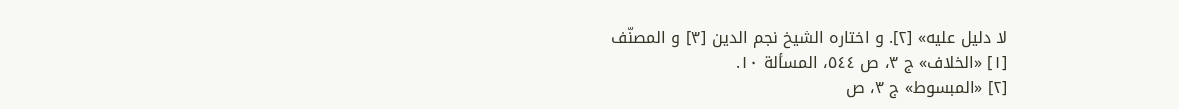لا دليل عليه» [٢]. و اختاره الشيخ نجم الدين [٣] و المصنّف
[١] «الخلاف» ج ٣، ص ٥٤٤، المسألة ١٠.
[٢] «المبسوط» ج ٣، ص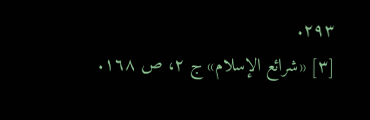٢٩٣.
[٣] «شرائع الإسلام» ج ٢، ص ١٦٨.